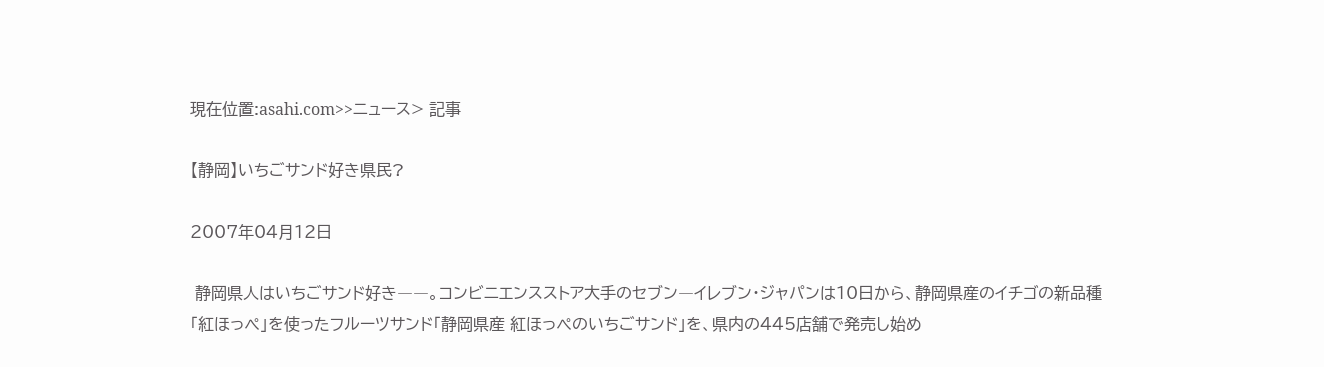現在位置:asahi.com>>ニュース> 記事

【静岡】いちごサンド好き県民?

2007年04月12日

 静岡県人はいちごサンド好き――。コンビニエンスストア大手のセブン―イレブン・ジャパンは10日から、静岡県産のイチゴの新品種「紅ほっぺ」を使ったフルーツサンド「静岡県産 紅ほっぺのいちごサンド」を、県内の445店舗で発売し始め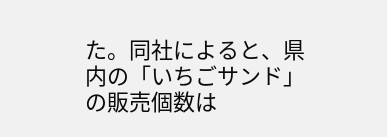た。同社によると、県内の「いちごサンド」の販売個数は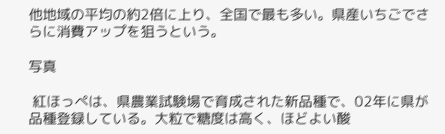他地域の平均の約2倍に上り、全国で最も多い。県産いちごでさらに消費アップを狙うという。

写真

 紅ほっぺは、県農業試験場で育成された新品種で、02年に県が品種登録している。大粒で糖度は高く、ほどよい酸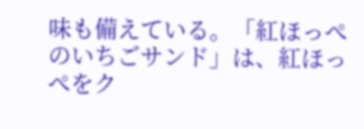味も備えている。「紅ほっぺのいちごサンド」は、紅ほっぺをク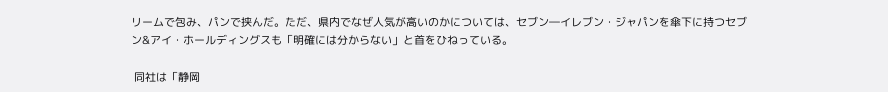リームで包み、パンで挟んだ。ただ、県内でなぜ人気が高いのかについては、セブン―イレブン・ジャパンを傘下に持つセブン&アイ・ホールディングスも「明確には分からない」と首をひねっている。

 同社は「静岡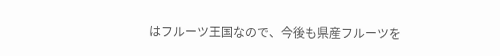はフルーツ王国なので、今後も県産フルーツを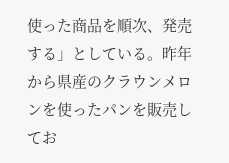使った商品を順次、発売する」としている。昨年から県産のクラウンメロンを使ったパンを販売してお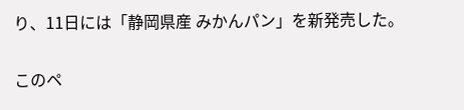り、11日には「静岡県産 みかんパン」を新発売した。

このペ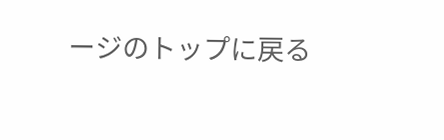ージのトップに戻る